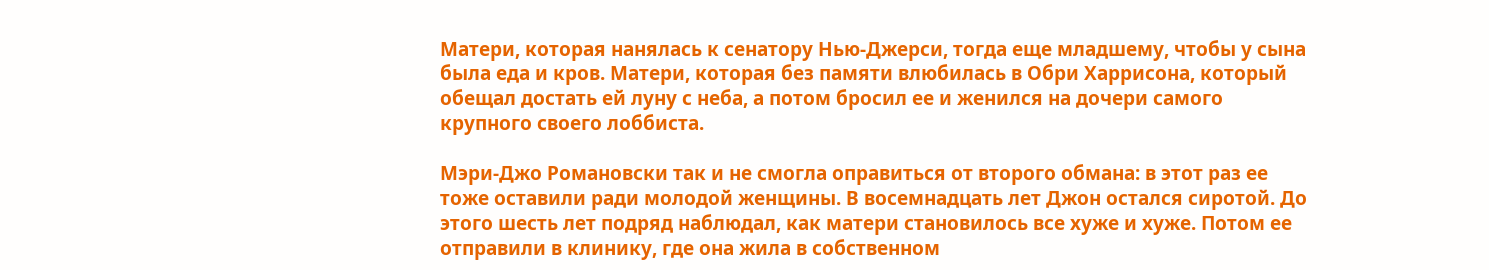Матери, которая нанялась к сенатору Нью-Джерси, тогда еще младшему, чтобы у сына была еда и кров. Матери, которая без памяти влюбилась в Обри Харрисона, который обещал достать ей луну с неба, а потом бросил ее и женился на дочери самого крупного своего лоббиста.

Мэри-Джо Романовски так и не смогла оправиться от второго обмана: в этот раз ее тоже оставили ради молодой женщины. В восемнадцать лет Джон остался сиротой. До этого шесть лет подряд наблюдал, как матери становилось все хуже и хуже. Потом ее отправили в клинику, где она жила в собственном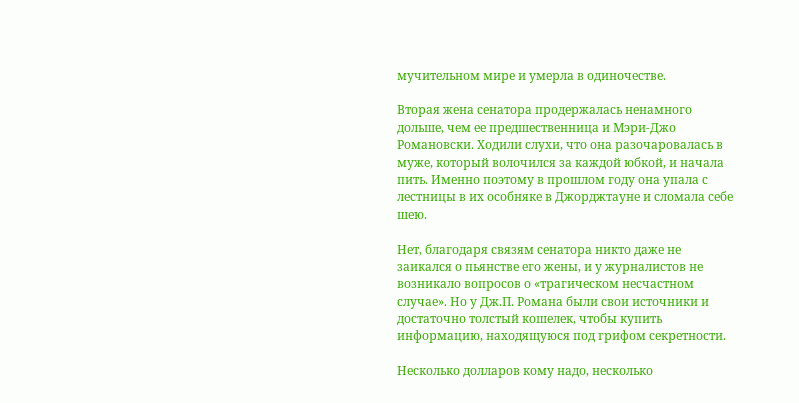мучительном мире и умерла в одиночестве.

Вторая жена сенатора продержалась ненамного дольше, чем ее предшественница и Мэри-Джо Романовски. Ходили слухи, что она разочаровалась в муже, который волочился за каждой юбкой, и начала пить. Именно поэтому в прошлом году она упала с лестницы в их особняке в Джорджтауне и сломала себе шею.

Нет, благодаря связям сенатора никто даже не заикался о пьянстве его жены, и у журналистов не возникало вопросов о «трагическом несчастном случае». Но у Дж.П. Романа были свои источники и достаточно толстый кошелек, чтобы купить информацию, находящуюся под грифом секретности.

Несколько долларов кому надо, несколько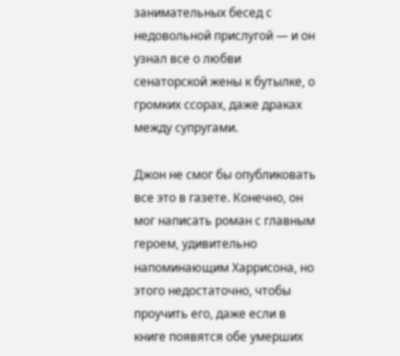занимательных бесед с недовольной прислугой — и он узнал все о любви сенаторской жены к бутылке, о громких ссорах, даже драках между супругами.

Джон не смог бы опубликовать все это в газете. Конечно, он мог написать роман с главным героем, удивительно напоминающим Харрисона, но этого недостаточно, чтобы проучить его, даже если в книге появятся обе умерших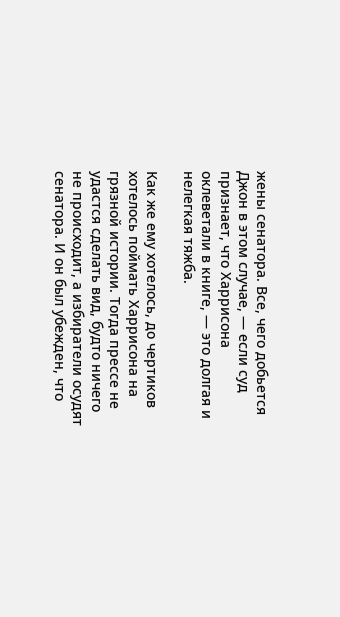жены сенатора. Все, чего добьется Джон в этом случае, — если суд признает, что Харрисона оклеветали в книге, — это долгая и нелегкая тяжба.

Как же ему хотелось, до чертиков хотелось поймать Харрисона на грязной истории. Тогда прессе не удастся сделать вид, будто ничего не происходит, а избиратели осудят сенатора. И он был убежден, что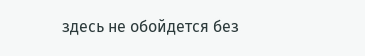здесь не обойдется без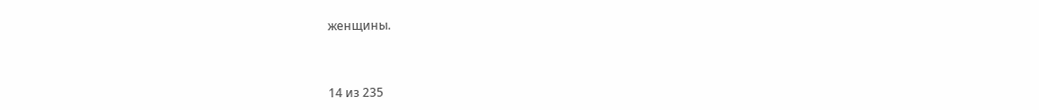женщины.



14 из 235